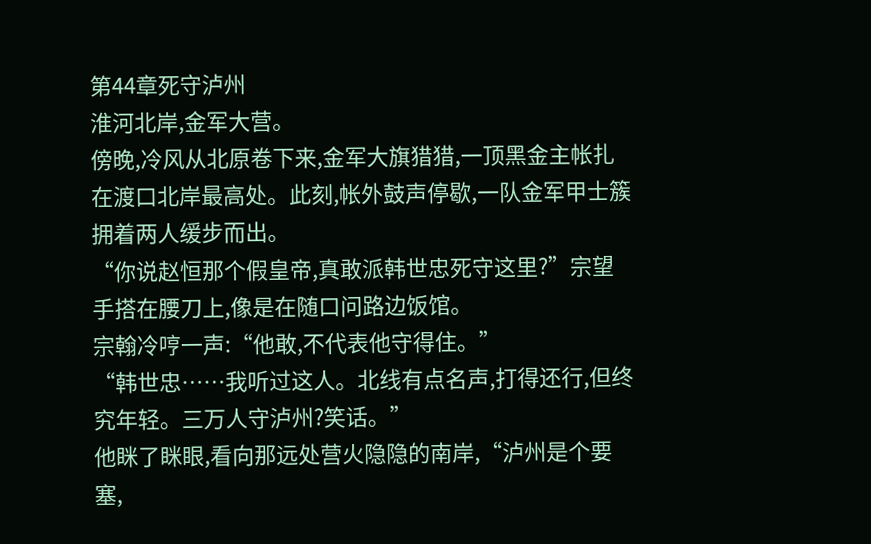第44章死守泸州
淮河北岸,金军大营。
傍晚,冷风从北原卷下来,金军大旗猎猎,一顶黑金主帐扎在渡口北岸最高处。此刻,帐外鼓声停歇,一队金军甲士簇拥着两人缓步而出。
“你说赵恒那个假皇帝,真敢派韩世忠死守这里?”宗望手搭在腰刀上,像是在随口问路边饭馆。
宗翰冷哼一声:“他敢,不代表他守得住。”
“韩世忠……我听过这人。北线有点名声,打得还行,但终究年轻。三万人守泸州?笑话。”
他眯了眯眼,看向那远处营火隐隐的南岸,“泸州是个要塞,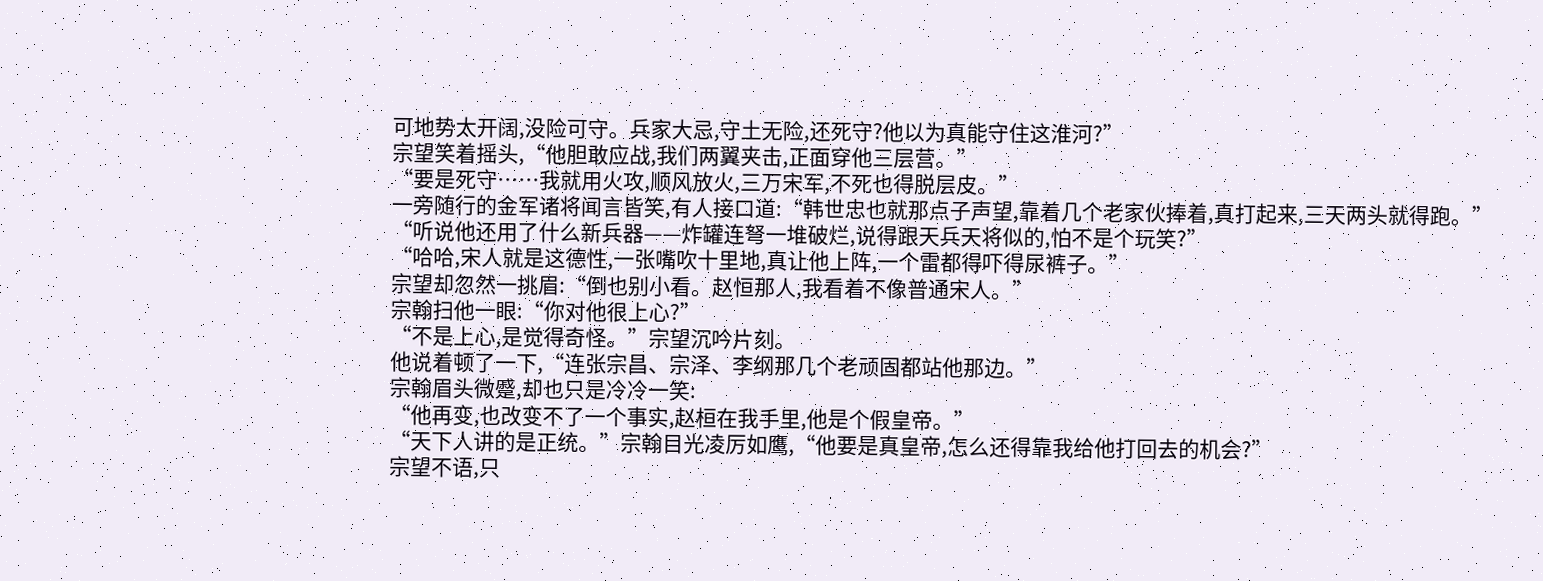可地势太开阔,没险可守。兵家大忌,守土无险,还死守?他以为真能守住这淮河?”
宗望笑着摇头,“他胆敢应战,我们两翼夹击,正面穿他三层营。”
“要是死守……我就用火攻,顺风放火,三万宋军,不死也得脱层皮。”
一旁随行的金军诸将闻言皆笑,有人接口道:“韩世忠也就那点子声望,靠着几个老家伙捧着,真打起来,三天两头就得跑。”
“听说他还用了什么新兵器——炸罐连弩一堆破烂,说得跟天兵天将似的,怕不是个玩笑?”
“哈哈,宋人就是这德性,一张嘴吹十里地,真让他上阵,一个雷都得吓得尿裤子。”
宗望却忽然一挑眉:“倒也别小看。赵恒那人,我看着不像普通宋人。”
宗翰扫他一眼:“你对他很上心?”
“不是上心,是觉得奇怪。”宗望沉吟片刻。
他说着顿了一下,“连张宗昌、宗泽、李纲那几个老顽固都站他那边。”
宗翰眉头微蹙,却也只是冷冷一笑:
“他再变,也改变不了一个事实,赵桓在我手里,他是个假皇帝。”
“天下人讲的是正统。”宗翰目光凌厉如鹰,“他要是真皇帝,怎么还得靠我给他打回去的机会?”
宗望不语,只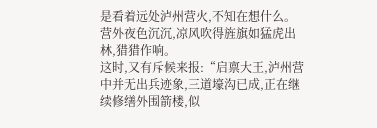是看着远处泸州营火,不知在想什么。
营外夜色沉沉,凉风吹得旌旗如猛虎出林,猎猎作响。
这时,又有斥候来报:“启禀大王,泸州营中并无出兵迹象,三道壕沟已成,正在继续修缮外围箭楼,似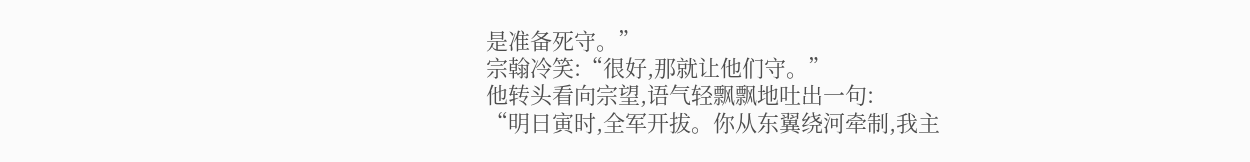是准备死守。”
宗翰冷笑:“很好,那就让他们守。”
他转头看向宗望,语气轻飘飘地吐出一句:
“明日寅时,全军开拔。你从东翼绕河牵制,我主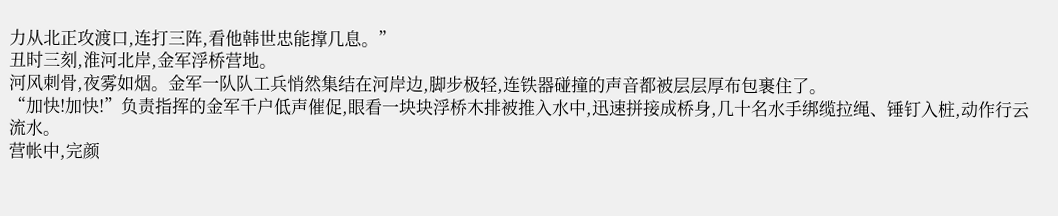力从北正攻渡口,连打三阵,看他韩世忠能撑几息。”
丑时三刻,淮河北岸,金军浮桥营地。
河风刺骨,夜雾如烟。金军一队队工兵悄然集结在河岸边,脚步极轻,连铁器碰撞的声音都被层层厚布包裹住了。
“加快!加快!”负责指挥的金军千户低声催促,眼看一块块浮桥木排被推入水中,迅速拼接成桥身,几十名水手绑缆拉绳、锤钉入桩,动作行云流水。
营帐中,完颜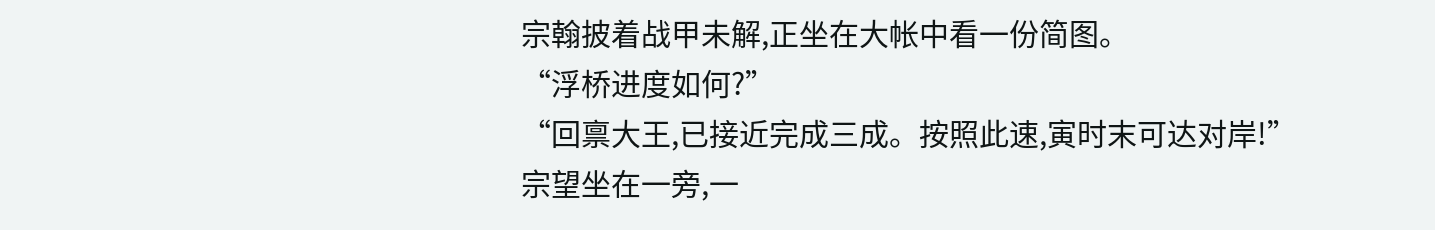宗翰披着战甲未解,正坐在大帐中看一份简图。
“浮桥进度如何?”
“回禀大王,已接近完成三成。按照此速,寅时末可达对岸!”
宗望坐在一旁,一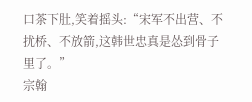口茶下肚,笑着摇头:“宋军不出营、不扰桥、不放箭,这韩世忠真是怂到骨子里了。”
宗翰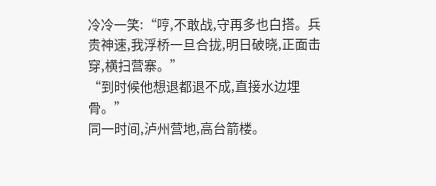冷冷一笑:“哼,不敢战,守再多也白搭。兵贵神速,我浮桥一旦合拢,明日破晓,正面击穿,横扫营寨。”
“到时候他想退都退不成,直接水边埋骨。”
同一时间,泸州营地,高台箭楼。